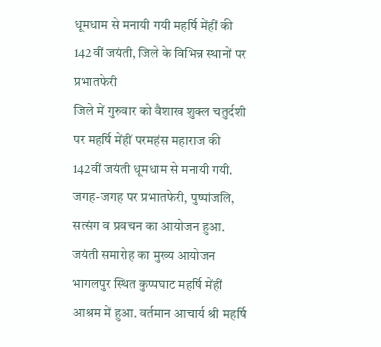धूमधाम से मनायी गयी महर्षि मेंहीं की 142वीं जयंती, जिले के विभिन्न स्थानों पर प्रभातफेरी
जिले में गुरुवार को वैशाख शुक्ल चतुर्दशी पर महर्षि मेंहीं परमहंस महाराज की 142वीं जयंती धूमधाम से मनायी गयी. जगह-जगह पर प्रभातफेरी, पुष्पांजलि, सत्संग व प्रवचन का आयोजन हुआ. जयंती समारोह का मुख्य आयोजन भागलपुर स्थित कुप्पघाट महर्षि मेंहीं आश्रम में हुआ. वर्तमान आचार्य श्री महर्षि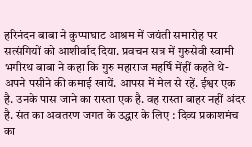हरिनंदन बाबा ने कुप्पाघाट आश्रम में जयंती समारोह पर सत्संगियों को आशीर्वाद दिया. प्रवचन सत्र में गुरुसेवी स्वामी भगीरथ बाबा ने कहा कि गुरु महाराज महर्षि मेंहीं कहते थे- अपने पसीने की कमाई खायें. आपस में मेल से रहें. ईश्वर एक है. उनके पास जाने का रास्ता एक है. वह रास्ता बाहर नहीं अंदर है. संत का अवतरण जगत के उद्धार के लिए : दिव्य प्रकाशमंच का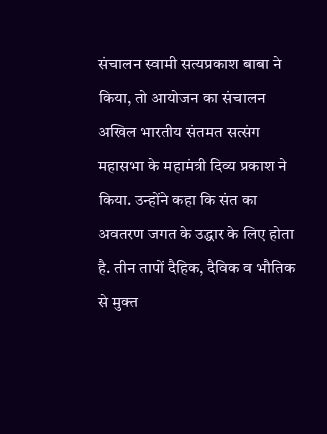संचालन स्वामी सत्यप्रकाश बाबा ने किया, तो आयोजन का संचालन अखिल भारतीय संतमत सत्संग महासभा के महामंत्री दिव्य प्रकाश ने किया. उन्होंने कहा कि संत का अवतरण जगत के उद्धार के लिए होता है. तीन तापों दैहिक, दैविक व भौतिक से मुक्त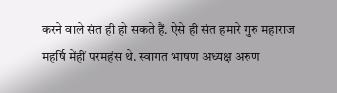करने वाले संत ही हो सकते हैं. ऐसे ही संत हमारे गुरु महाराज महर्षि मेंहीं परमहंस थे. स्वागत भाषण अध्यक्ष अरुण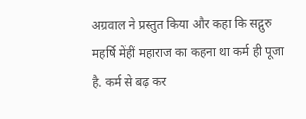अग्रवाल ने प्रस्तुत किया और कहा कि सद्गुरु महर्षि मेंहीं महाराज का कहना था कर्म ही पूजा है. कर्म से बढ़ कर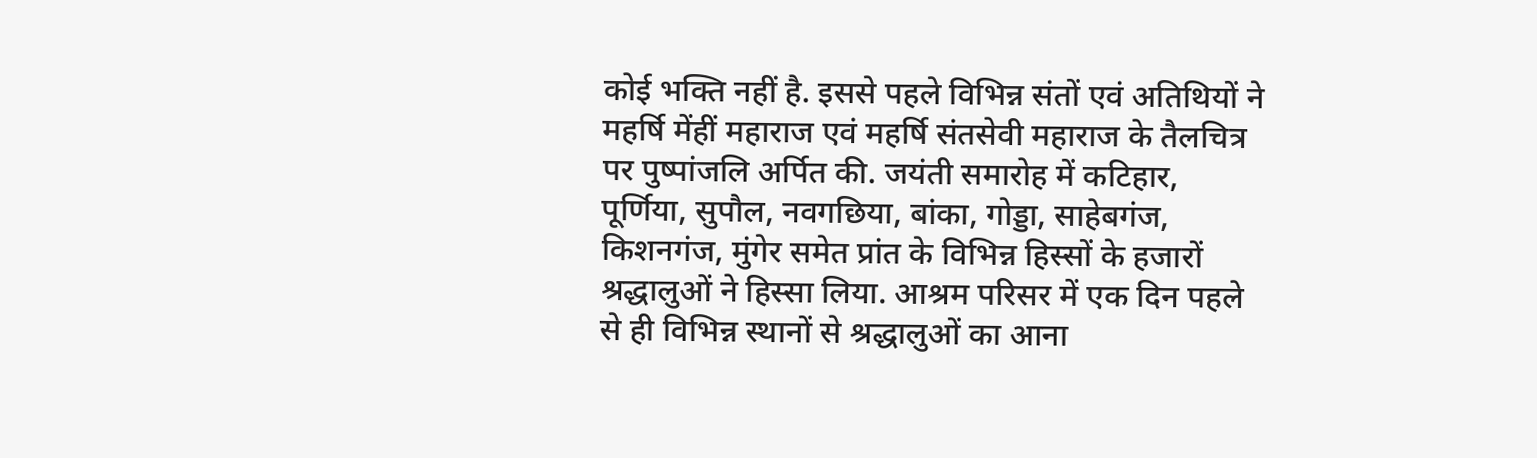कोई भक्ति नहीं है. इससे पहले विभिन्न संतों एवं अतिथियों ने महर्षि मेंहीं महाराज एवं महर्षि संतसेवी महाराज के तैलचित्र पर पुष्पांजलि अर्पित की. जयंती समारोह में कटिहार, पूर्णिया, सुपौल, नवगछिया, बांका, गोड्डा, साहेबगंज, किशनगंज, मुंगेर समेत प्रांत के विभिन्न हिस्सों के हजारों श्रद्धालुओं ने हिस्सा लिया. आश्रम परिसर में एक दिन पहले से ही विभिन्न स्थानों से श्रद्धालुओं का आना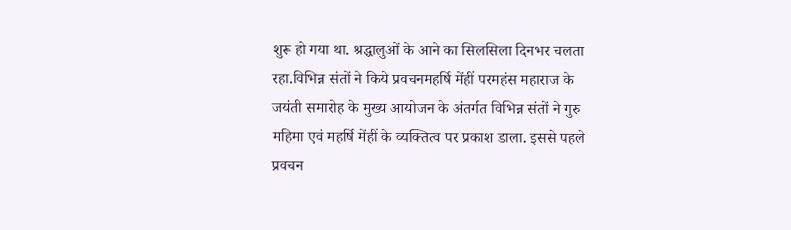शुरू हो गया था. श्रद्धालुओं के आने का सिलसिला दिनभर चलता रहा.विभिन्न संतों ने किये प्रवचनमहर्षि मेंहीं परमहंस महाराज के जयंती समारोह के मुख्य आयोजन के अंतर्गत विभिन्न संतों ने गुरु महिमा एवं महर्षि मेंहीं के व्यक्तित्व पर प्रकाश डाला. इससे पहले प्रवचन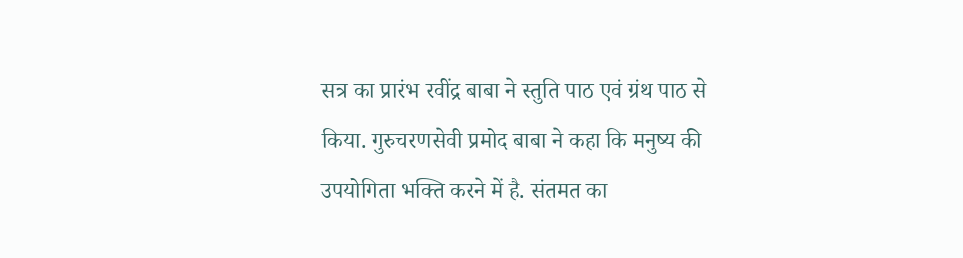सत्र का प्रारंभ रवींद्र बाबा ने स्तुति पाठ एवं ग्रंथ पाठ से किया. गुरुचरणसेवी प्रमोद बाबा ने कहा कि मनुष्य की उपयोगिता भक्ति करने में है. संतमत का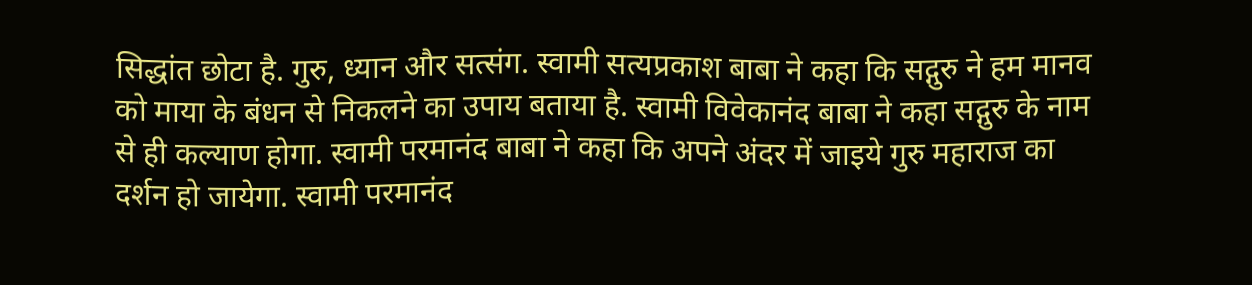सिद्धांत छोटा है. गुरु, ध्यान और सत्संग. स्वामी सत्यप्रकाश बाबा ने कहा कि सद्गुरु ने हम मानव को माया के बंधन से निकलने का उपाय बताया है. स्वामी विवेकानंद बाबा ने कहा सद्गुरु के नाम से ही कल्याण होगा. स्वामी परमानंद बाबा ने कहा कि अपने अंदर में जाइये गुरु महाराज का दर्शन हो जायेगा. स्वामी परमानंद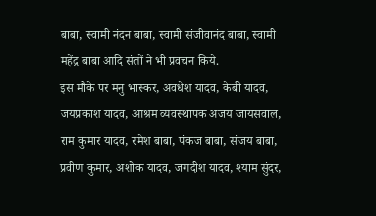बाबा, स्वामी नंदन बाबा, स्वामी संजीवानंद बाबा, स्वामी महेंद्र बाबा आदि संतों ने भी प्रवचन किये.
इस मौके पर मनु भास्कर, अवधेश यादव, केबी यादव, जयप्रकाश यादव, आश्रम व्यवस्थापक अजय जायसवाल, राम कुमार यादव, रमेश बाबा, पंकज बाबा, संजय बाबा, प्रवीण कुमार, अशोक यादव, जगदीश यादव, श्याम सुंदर,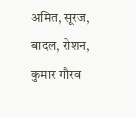अमित, सूरज, बादल, रोशन, कुमार गौरव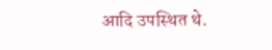आदि उपस्थित थे.